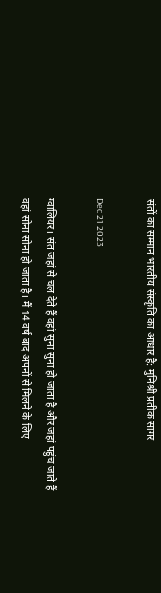संतों का सम्मान भारतीय संस्कृति का आधार है: मुनिश्री प्रतीक सागर

Dec 21 2023

ग्वालियर। संत जहां से चल देते हैं वहां सुना सुना हो जाता है और जहां पहुंच जाते हैं वहां सोना सोना हो जाता है। मैं 14 वर्ष बाद अपनों से मिलने के लिए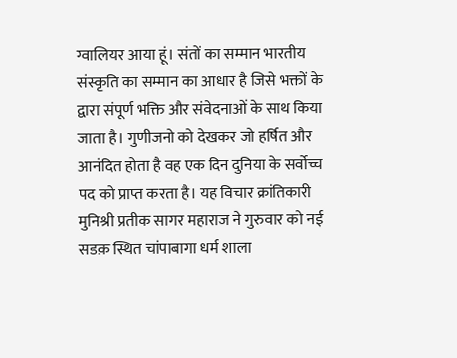ग्वालियर आया हूं। संतों का सम्मान भारतीय संस्कृति का सम्मान का आधार है जिसे भक्तों के द्वारा संपूर्ण भक्ति और संवेदनाओं के साथ किया जाता है। गुणीजनो को देखकर जो हर्षित और आनंदित होता है वह एक दिन दुनिया के सर्वोच्च पद को प्राप्त करता है। यह विचार क्रांतिकारी मुनिश्री प्रतीक सागर महाराज ने गुरुवार को नई सडक़ स्थित चांपाबागा धर्म शाला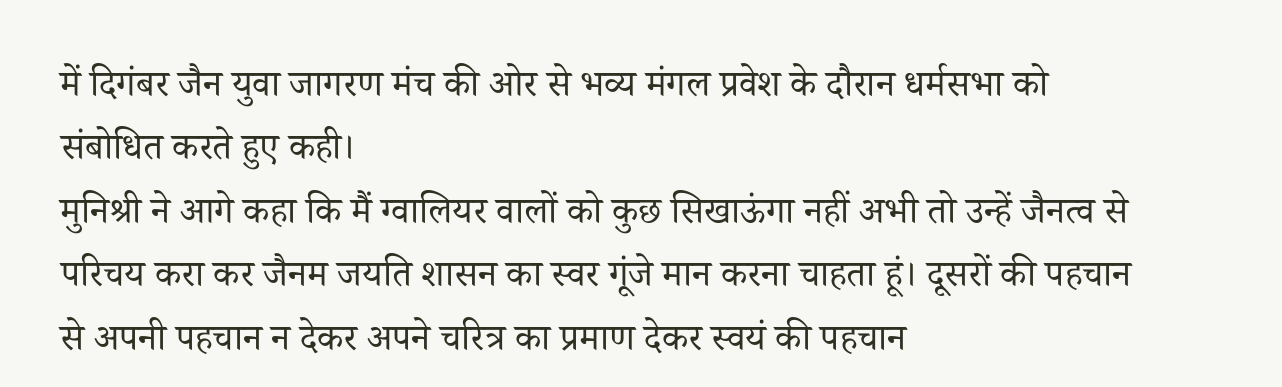में दिगंबर जैन युवा जागरण मंच की ओर से भव्य मंगल प्रवेश के दौरान धर्मसभा को संबोधित करते हुए कही।
मुनिश्री ने आगे कहा कि मैं ग्वालियर वालों को कुछ सिखाऊंगा नहीं अभी तो उन्हें जैनत्व से परिचय करा कर जैनम जयति शासन का स्वर गूंजे मान करना चाहता हूं। दूसरों की पहचान से अपनी पहचान न देकर अपने चरित्र का प्रमाण देकर स्वयं की पहचान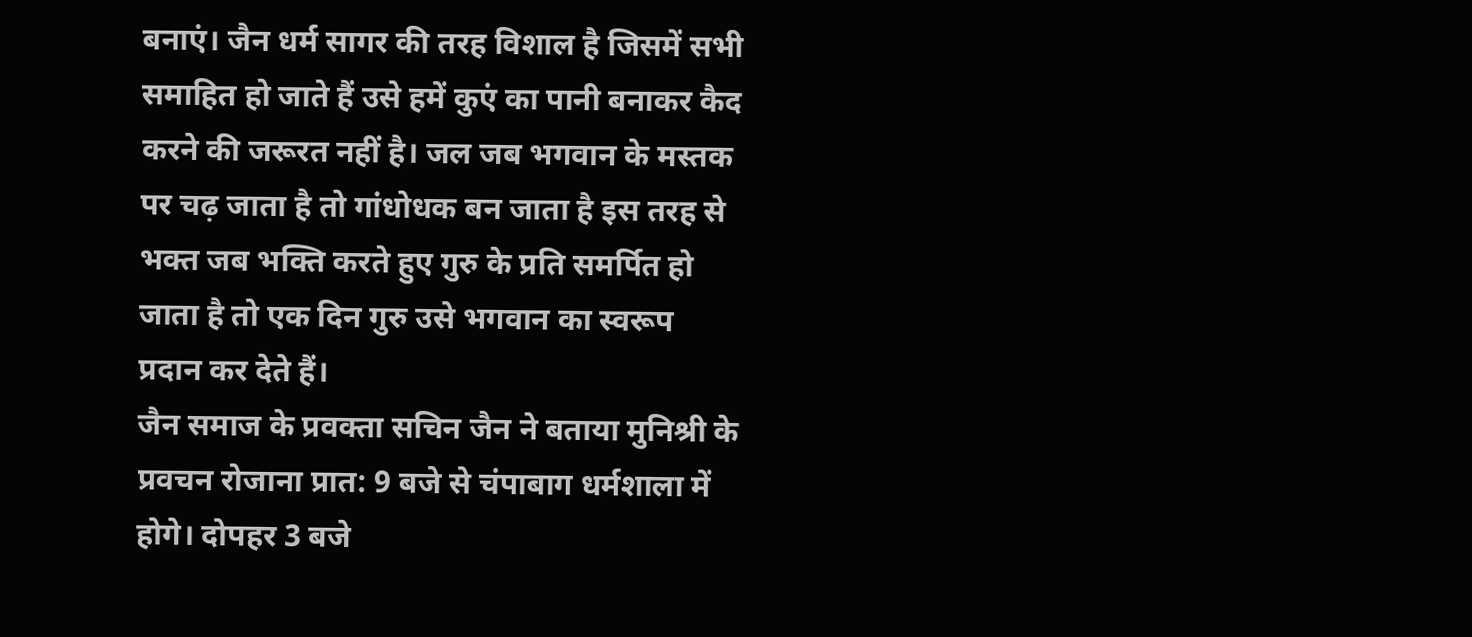बनाएं। जैन धर्म सागर की तरह विशाल है जिसमें सभी समाहित हो जाते हैं उसे हमें कुएं का पानी बनाकर कैद करने की जरूरत नहीं है। जल जब भगवान के मस्तक पर चढ़ जाता है तो गांधोधक बन जाता है इस तरह से भक्त जब भक्ति करते हुए गुरु के प्रति समर्पित हो जाता है तो एक दिन गुरु उसे भगवान का स्वरूप प्रदान कर देते हैं।
जैन समाज के प्रवक्ता सचिन जैन ने बताया मुनिश्री के प्रवचन रोजाना प्रात: 9 बजे से चंपाबाग धर्मशाला में होगे। दोपहर 3 बजे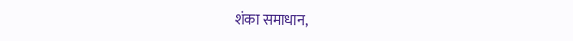शंका समाधान,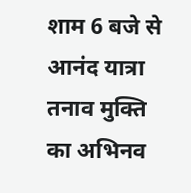शाम 6 बजे से आनंद यात्रा तनाव मुक्ति का अभिनव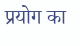प्रयोग का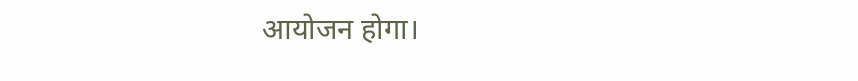आयोजन होगा।